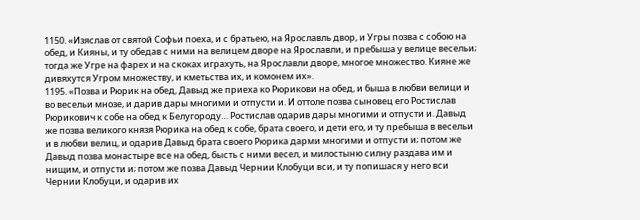1150. «Изяслав от святой Софьи поеха, и с братьею, на Ярославль двор, и Угры позва с собою на обед, и Кияны, и ту обедав с ними на велицем дворе на Ярославли, и пребыша у велице весельи; тогда же Угре на фарех и на скоках играхуть, на Ярославли дворе, многое множество. Кияне же дивяхутся Угром множеству, и кметьства их, и комонем их».
1195. «Позва и Рюрик на обед, Давыд же приеха ко Рюрикови на обед, и быша в любви велици и во весельи мнозе, и дарив дары многими и отпусти и. И оттоле позва сыновец его Ростислав Рюрикович к собе на обед к Белугороду… Ростислав одарив дары многими и отпусти и. Давыд же позва великого князя Рюрика на обед к собе, брата своего, и дети его, и ту пребыша в весельи и в любви велиц, и одарив Давыд брата своего Рюрика дарми многими и отпусти и; потом же Давыд позва монастыре все на обед, бысть с ними весел, и милостыню силну раздава им и нищим, и отпусти и; потом же позва Давыд Чернии Клобуци вси, и ту попишася у него вси Чернии Клобуци, и одарив их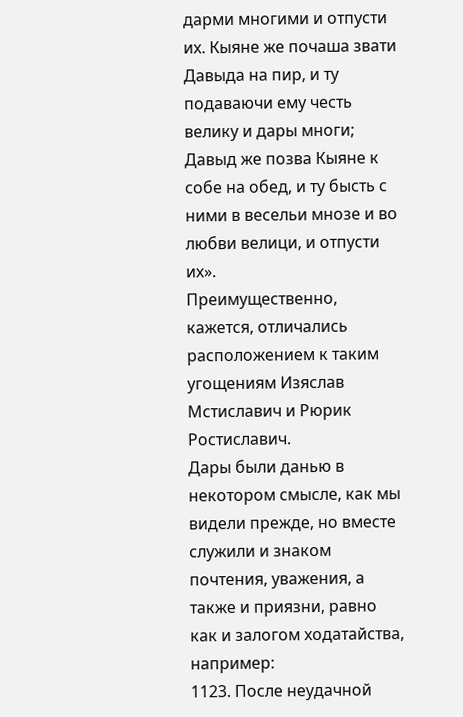дарми многими и отпусти их. Кыяне же почаша звати Давыда на пир, и ту подаваючи ему честь велику и дары многи; Давыд же позва Кыяне к собе на обед, и ту бысть с ними в весельи мнозе и во любви велици, и отпусти их».
Преимущественно, кажется, отличались расположением к таким угощениям Изяслав Мстиславич и Рюрик Ростиславич.
Дары были данью в некотором смысле, как мы видели прежде, но вместе служили и знаком почтения, уважения, а также и приязни, равно как и залогом ходатайства, например:
1123. После неудачной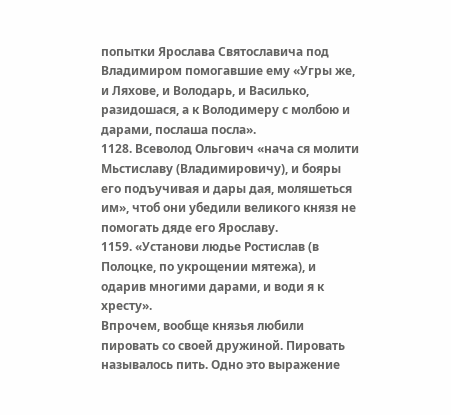попытки Ярослава Святославича под Владимиром помогавшие ему «Угры же, и Ляхове, и Володарь, и Василько, разидошася, а к Володимеру с молбою и дарами, послаша посла».
1128. Всеволод Ольгович «нача ся молити Мьстиславу (Владимировичу), и бояры его подъучивая и дары дая, моляшеться им», чтоб они убедили великого князя не помогать дяде его Ярославу.
1159. «Установи людье Ростислав (в Полоцке, по укрощении мятежа), и одарив многими дарами, и води я к хресту».
Впрочем, вообще князья любили пировать со своей дружиной. Пировать называлось пить. Одно это выражение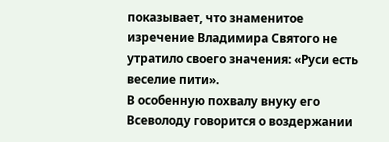показывает, что знаменитое изречение Владимира Святого не утратило своего значения: «Руси есть веселие пити».
В особенную похвалу внуку его Всеволоду говорится о воздержании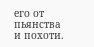его от пьянства и похоти.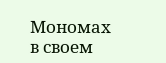Мономах в своем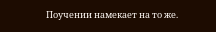Поучении намекает на то же.